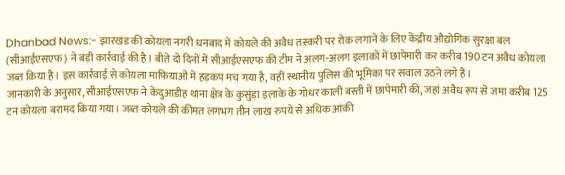Dhanbad News:- झारखंड की कोयला नगरी धनबाद में कोयले की अवैध तस्करी पर रोक लगाने के लिए केंद्रीय औद्योगिक सुरक्षा बल (सीआईएसएफ) ने बड़ी कार्रवाई की है। बीते दो दिनों में सीआईएसएफ की टीम ने अलग-अलग इलाकों में छापेमारी कर करीब 190 टन अवैध कोयला जब्त किया है। इस कार्रवाई से कोयला माफियाओं में हड़कंप मच गया है, वहीं स्थानीय पुलिस की भूमिका पर सवाल उठने लगे हैं।
जानकारी के अनुसार, सीआईएसएफ ने केंदुआडीह थाना क्षेत्र के कुसुंडा इलाके के गोधर काली बस्ती में छापेमारी की, जहां अवैध रूप से जमा करीब 125 टन कोयला बरामद किया गया। जब्त कोयले की कीमत लगभग तीन लाख रुपये से अधिक आंकी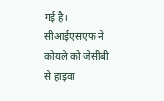गई है। सीआईएसएफ ने कोयले को जेसीबी से हाइवा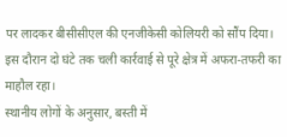पर लादकर बीसीसीएल की एनजीकेसी कोलियरी को सौंप दिया। इस दौरान दो घंटे तक चली कार्रवाई से पूरे क्षेत्र में अफरा-तफरी का माहौल रहा।
स्थानीय लोगों के अनुसार, बस्ती में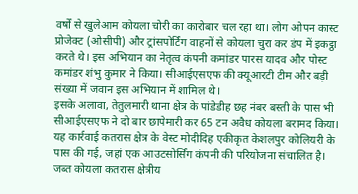वर्षों से खुलेआम कोयला चोरी का कारोबार चल रहा था। लोग ओपन कास्ट प्रोजेक्ट (ओसीपी) और ट्रांसपोर्टिंग वाहनों से कोयला चुरा कर डंप में इकट्ठा करते थे। इस अभियान का नेतृत्व कंपनी कमांडर पारस यादव और पोस्ट कमांडर शंभु कुमार ने किया। सीआईएसएफ की क्यूआरटी टीम और बड़ी संख्या में जवान इस अभियान में शामिल थे।
इसके अलावा, तेतुलमारी थाना क्षेत्र के पांडेडीह छह नंबर बस्ती के पास भी सीआईएसएफ ने दो बार छापेमारी कर 65 टन अवैध कोयला बरामद किया। यह कार्रवाई कतरास क्षेत्र के वेस्ट मोदीदिह एकीकृत केशलपुर कोलियरी के पास की गई, जहां एक आउटसोर्सिंग कंपनी की परियोजना संचालित है। जब्त कोयला कतरास क्षेत्रीय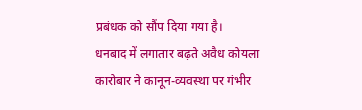प्रबंधक को सौंप दिया गया है।
धनबाद में लगातार बढ़ते अवैध कोयला कारोबार ने कानून-व्यवस्था पर गंभीर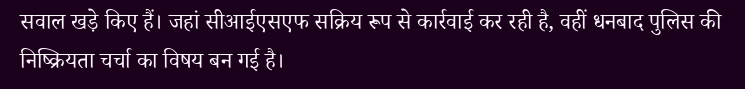सवाल खड़े किए हैं। जहां सीआईएसएफ सक्रिय रूप से कार्रवाई कर रही है, वहीं धनबाद पुलिस की निष्क्रियता चर्चा का विषय बन गई है।